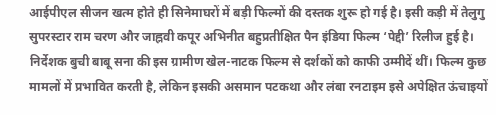आईपीएल सीजन खत्म होते ही सिनेमाघरों में बड़ी फिल्मों की दस्तक शुरू हो गई है। इसी कड़ी में तेलुगु सुपरस्टार राम चरण और जाह्नवी कपूर अभिनीत बहुप्रतीक्षित पैन इंडिया फिल्म ‘पेद्दी’ रिलीज हुई है। निर्देशक बुची बाबू सना की इस ग्रामीण खेल-नाटक फिल्म से दर्शकों को काफी उम्मीदें थीं। फिल्म कुछ मामलों में प्रभावित करती है, लेकिन इसकी असमान पटकथा और लंबा रनटाइम इसे अपेक्षित ऊंचाइयों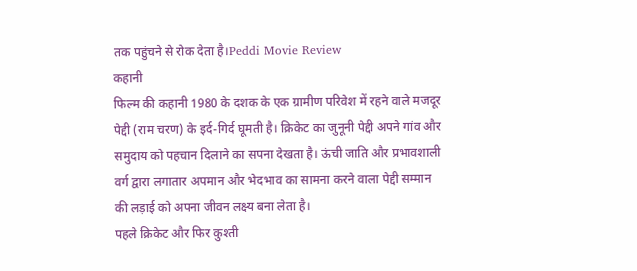तक पहुंचने से रोक देता है।Peddi Movie Review
कहानी
फिल्म की कहानी 1980 के दशक के एक ग्रामीण परिवेश में रहने वाले मजदूर पेद्दी (राम चरण) के इर्द-गिर्द घूमती है। क्रिकेट का जुनूनी पेद्दी अपने गांव और समुदाय को पहचान दिलाने का सपना देखता है। ऊंची जाति और प्रभावशाली वर्ग द्वारा लगातार अपमान और भेदभाव का सामना करने वाला पेद्दी सम्मान की लड़ाई को अपना जीवन लक्ष्य बना लेता है।
पहले क्रिकेट और फिर कुश्ती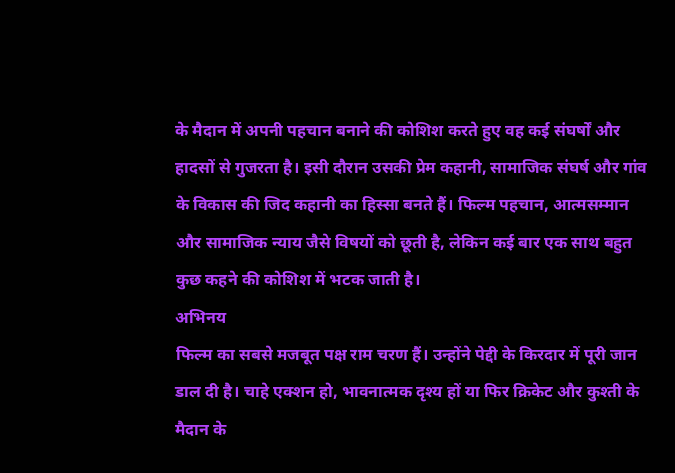के मैदान में अपनी पहचान बनाने की कोशिश करते हुए वह कई संघर्षों और हादसों से गुजरता है। इसी दौरान उसकी प्रेम कहानी, सामाजिक संघर्ष और गांव के विकास की जिद कहानी का हिस्सा बनते हैं। फिल्म पहचान, आत्मसम्मान और सामाजिक न्याय जैसे विषयों को छूती है, लेकिन कई बार एक साथ बहुत कुछ कहने की कोशिश में भटक जाती है।
अभिनय
फिल्म का सबसे मजबूत पक्ष राम चरण हैं। उन्होंने पेद्दी के किरदार में पूरी जान डाल दी है। चाहे एक्शन हो, भावनात्मक दृश्य हों या फिर क्रिकेट और कुश्ती के मैदान के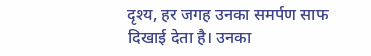दृश्य, हर जगह उनका समर्पण साफ दिखाई देता है। उनका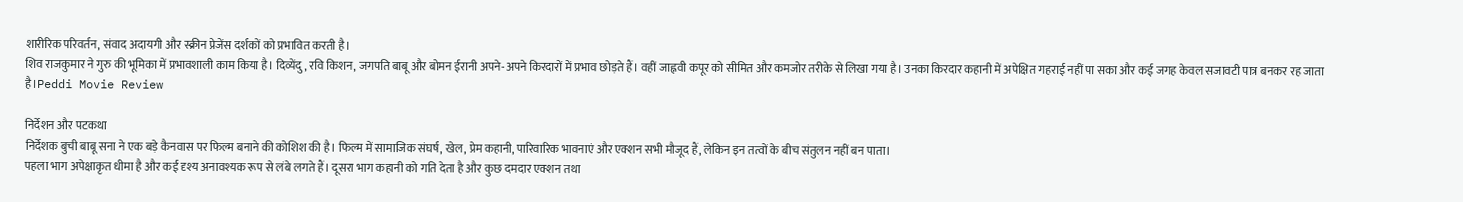शारीरिक परिवर्तन, संवाद अदायगी और स्क्रीन प्रेजेंस दर्शकों को प्रभावित करती है।
शिव राजकुमार ने गुरु की भूमिका में प्रभावशाली काम किया है। दिव्येंदु, रवि किशन, जगपति बाबू और बोमन ईरानी अपने-अपने किरदारों में प्रभाव छोड़ते हैं। वहीं जाह्नवी कपूर को सीमित और कमजोर तरीके से लिखा गया है। उनका किरदार कहानी में अपेक्षित गहराई नहीं पा सका और कई जगह केवल सजावटी पात्र बनकर रह जाता है।Peddi Movie Review

निर्देशन और पटकथा
निर्देशक बुची बाबू सना ने एक बड़े कैनवास पर फिल्म बनाने की कोशिश की है। फिल्म में सामाजिक संघर्ष, खेल, प्रेम कहानी, पारिवारिक भावनाएं और एक्शन सभी मौजूद हैं, लेकिन इन तत्वों के बीच संतुलन नहीं बन पाता।
पहला भाग अपेक्षाकृत धीमा है और कई दृश्य अनावश्यक रूप से लंबे लगते हैं। दूसरा भाग कहानी को गति देता है और कुछ दमदार एक्शन तथा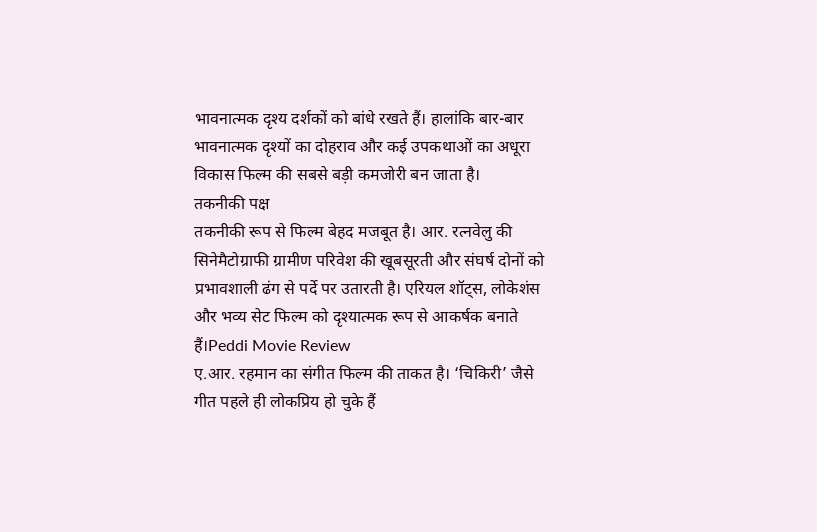भावनात्मक दृश्य दर्शकों को बांधे रखते हैं। हालांकि बार-बार भावनात्मक दृश्यों का दोहराव और कई उपकथाओं का अधूरा विकास फिल्म की सबसे बड़ी कमजोरी बन जाता है।
तकनीकी पक्ष
तकनीकी रूप से फिल्म बेहद मजबूत है। आर. रत्नवेलु की सिनेमैटोग्राफी ग्रामीण परिवेश की खूबसूरती और संघर्ष दोनों को प्रभावशाली ढंग से पर्दे पर उतारती है। एरियल शॉट्स, लोकेशंस और भव्य सेट फिल्म को दृश्यात्मक रूप से आकर्षक बनाते हैं।Peddi Movie Review
ए.आर. रहमान का संगीत फिल्म की ताकत है। ‘चिकिरी’ जैसे गीत पहले ही लोकप्रिय हो चुके हैं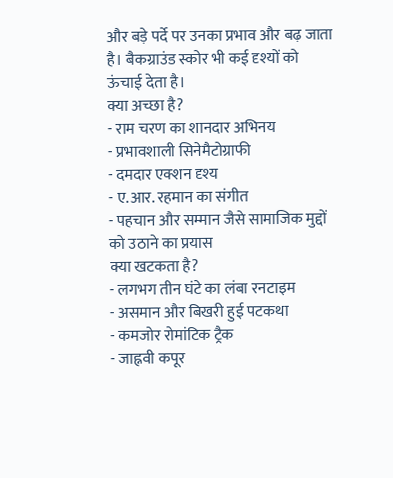और बड़े पर्दे पर उनका प्रभाव और बढ़ जाता है। बैकग्राउंड स्कोर भी कई दृश्यों को ऊंचाई देता है।
क्या अच्छा है?
- राम चरण का शानदार अभिनय
- प्रभावशाली सिनेमैटोग्राफी
- दमदार एक्शन दृश्य
- ए.आर. रहमान का संगीत
- पहचान और सम्मान जैसे सामाजिक मुद्दों को उठाने का प्रयास
क्या खटकता है?
- लगभग तीन घंटे का लंबा रनटाइम
- असमान और बिखरी हुई पटकथा
- कमजोर रोमांटिक ट्रैक
- जाह्नवी कपूर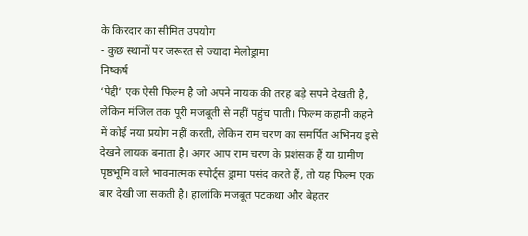के किरदार का सीमित उपयोग
- कुछ स्थानों पर जरूरत से ज्यादा मेलोड्रामा
निष्कर्ष
‘पेद्दी’ एक ऐसी फिल्म है जो अपने नायक की तरह बड़े सपने देखती है, लेकिन मंजिल तक पूरी मजबूती से नहीं पहुंच पाती। फिल्म कहानी कहने में कोई नया प्रयोग नहीं करती, लेकिन राम चरण का समर्पित अभिनय इसे देखने लायक बनाता है। अगर आप राम चरण के प्रशंसक हैं या ग्रामीण पृष्ठभूमि वाले भावनात्मक स्पोर्ट्स ड्रामा पसंद करते हैं, तो यह फिल्म एक बार देखी जा सकती है। हालांकि मजबूत पटकथा और बेहतर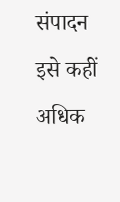संपादन इसे कहीं अधिक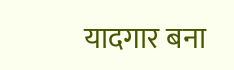यादगार बना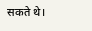सकते थे।